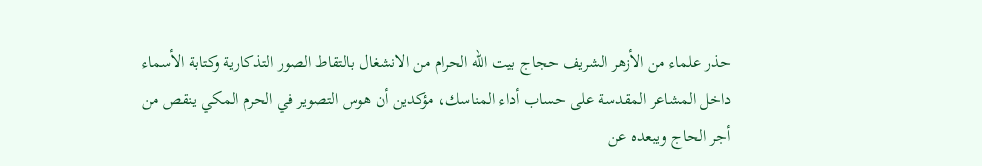حذر علماء من الأزهر الشريف حجاج بيت الله الحرام من الانشغال بالتقاط الصور التذكارية وكتابة الأسماء داخل المشاعر المقدسة على حساب أداء المناسك، مؤكدين أن هوس التصوير في الحرم المكي ينقص من أجر الحاج ويبعده عن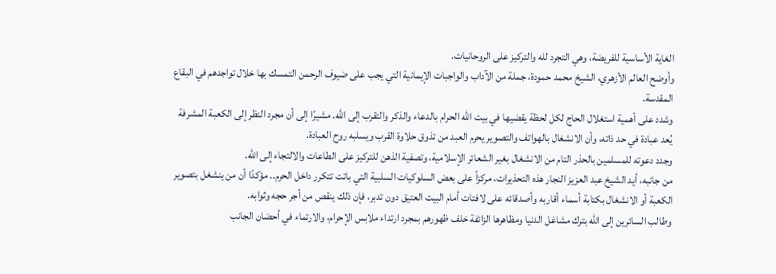الغاية الأساسية للفريضة، وهي التجرد لله والتركيز على الروحانيات.
وأوضح العالم الأزهري، الشيخ محمد حمودة، جملة من الآداب والواجبات الإيمانية التي يجب على ضيوف الرحمن التمسك بها خلال تواجدهم في البقاع المقدسة.
وشدد على أهمية استغلال الحاج لكل لحظة يقضيها في بيت الله الحرام بالدعاء والذكر والتقرب إلى الله. مشيرًا إلى أن مجرد النظر إلى الكعبة المشرفة يُعد عبادة في حد ذاته، وأن الانشغال بالهواتف والتصوير يحرم العبد من تذوق حلاوة القرب ويسلبه روح العبادة.
وجدد دعوته للمسلمين بالحذر التام من الانشغال بغير الشعائر الإسلامية، وتصفية الذهن للتركيز على الطاعات والالتجاء إلى الله.
من جانبه، أيد الشيخ عبد العزيز النجار هذه التحذيرات، مركزاً على بعض السلوكيات السلبية التي باتت تتكرر داخل الحرم.. مؤكدًا أن من ينشغل بتصوير الكعبة أو الانشغال بكتابة أسماء أقاربه وأصدقائه على لافتات أمام البيت العتيق دون تدبر، فإن ذلك ينقص من أجر حجه وثوابه.
وطالب السائرين إلى الله بترك مشاغل الدنيا ومظاهرها الزائفة خلف ظهورهم بمجرد ارتداء ملابس الإحرام، والارتماء في أحضان الجانب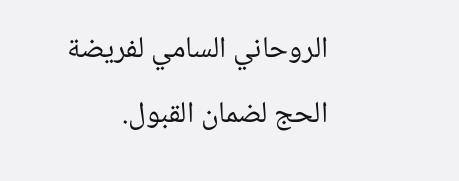الروحاني السامي لفريضة الحج لضمان القبول.